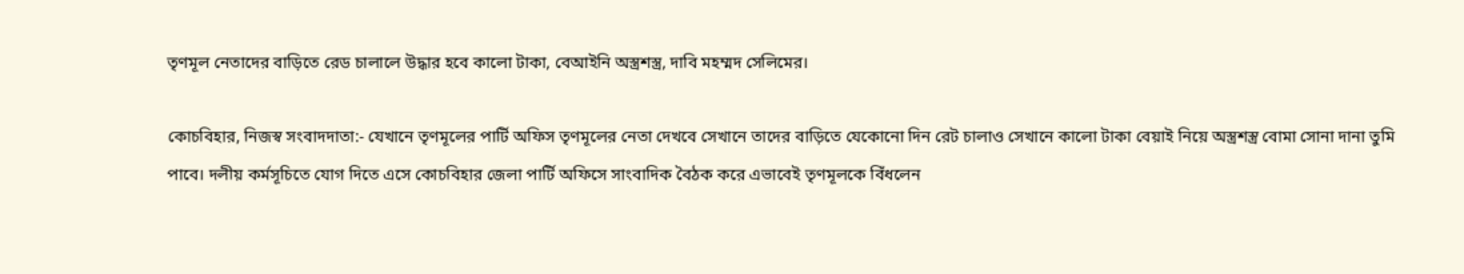তৃণমূল নেতাদের বাড়িতে রেড চালালে উদ্ধার হবে কালো টাকা, বেআইনি অস্ত্রশস্ত্র, দাবি মহম্মদ সেলিমের।

কোচবিহার, নিজস্ব সংবাদদাতা:- যেখানে তৃণমূলের পার্টি অফিস তৃণমূলের নেতা দেখবে সেখানে তাদের বাড়িতে যেকোনো দিন রেট চালাও সেখানে কালো টাকা বেয়াই নিয়ে অস্ত্রশস্ত্র বোমা সোনা দানা তুমি পাবে। দলীয় কর্মসূচিতে যোগ দিতে এসে কোচবিহার জেলা পার্টি অফিসে সাংবাদিক বৈঠক করে এভাবেই তৃণমূলকে বিঁধলেন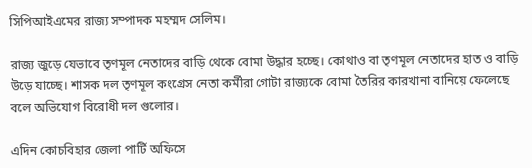সিপিআইএমের রাজ্য সম্পাদক মহম্মদ সেলিম।

রাজ্য জুড়ে যেভাবে তৃণমূল নেতাদের বাড়ি থেকে বোমা উদ্ধার হচ্ছে। কোথাও বা তৃণমূল নেতাদের হাত ও বাড়ি উড়ে যাচ্ছে। শাসক দল তৃণমূল কংগ্রেস নেতা কর্মীরা গোটা রাজ্যকে বোমা তৈরির কারখানা বানিয়ে ফেলেছে বলে অভিযোগ বিরোধী দল গুলোর।

এদিন কোচবিহার জেলা পার্টি অফিসে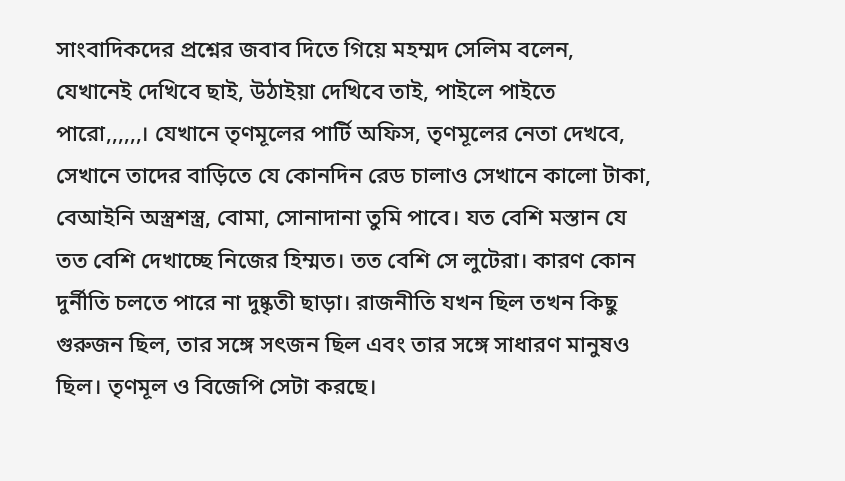সাংবাদিকদের প্রশ্নের জবাব দিতে গিয়ে মহম্মদ সেলিম বলেন, যেখানেই দেখিবে ছাই, উঠাইয়া দেখিবে তাই, পাইলে পাইতে পারো,,,,,,। যেখানে তৃণমূলের পার্টি অফিস, তৃণমূলের নেতা দেখবে, সেখানে তাদের বাড়িতে যে কোনদিন রেড চালাও সেখানে কালো টাকা, বেআইনি অস্ত্রশস্ত্র, বোমা, সোনাদানা তুমি পাবে। যত বেশি মস্তান যে তত বেশি দেখাচ্ছে নিজের হিম্মত। তত বেশি সে লুটেরা। কারণ কোন দুর্নীতি চলতে পারে না দুষ্কৃতী ছাড়া। রাজনীতি যখন ছিল তখন কিছু গুরুজন ছিল, তার সঙ্গে সৎজন ছিল এবং তার সঙ্গে সাধারণ মানুষও ছিল। তৃণমূল ও বিজেপি সেটা করছে।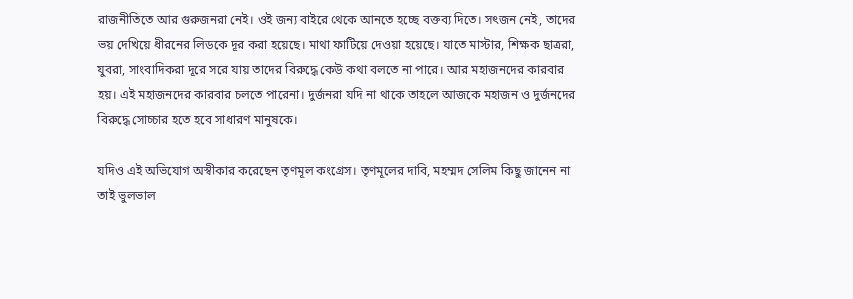রাজনীতিতে আর গুরুজনরা নেই। ওই জন্য বাইরে থেকে আনতে হচ্ছে বক্তব্য দিতে। সৎজন নেই, তাদের ভয় দেখিয়ে ধীরনের লিডকে দূর করা হয়েছে। মাথা ফাটিয়ে দেওয়া হয়েছে। যাতে মাস্টার, শিক্ষক ছাত্ররা, যুবরা, সাংবাদিকরা দূরে সরে যায় তাদের বিরুদ্ধে কেউ কথা বলতে না পারে। আর মহাজনদের কারবার হয়। এই মহাজনদের কারবার চলতে পারেনা। দুর্জনরা যদি না থাকে তাহলে আজকে মহাজন ও দুর্জনদের বিরুদ্ধে সোচ্চার হতে হবে সাধারণ মানুষকে।

যদিও এই অভিযোগ অস্বীকার করেছেন তৃণমূল কংগ্রেস। তৃণমূলের দাবি, মহম্মদ সেলিম কিছু জানেন না তাই ভুলভাল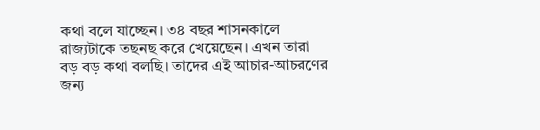কথা বলে যাচ্ছেন। ৩৪ বছর শাসনকালে রাজ্যটাকে তছনছ করে খেয়েছেন। এখন তারা বড় বড় কথা বলছি। তাদের এই আচার-আচরণের জন্য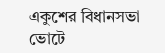একুশের বিধানসভা ভোটে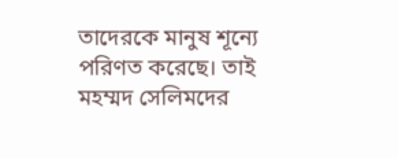তাদেরকে মানুষ শূন্যে পরিণত করেছে। তাই মহম্মদ সেলিমদের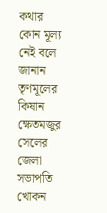কথার কোন মূল্য নেই বলে জানান তৃণমূলের কিষান ক্ষেতমজুর সেলের জেলা সভাপতি খোকন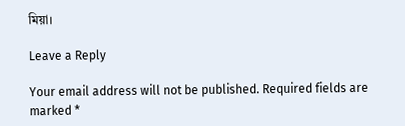মিয়া।

Leave a Reply

Your email address will not be published. Required fields are marked *